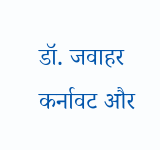डॉ. जवाहर कर्नावट और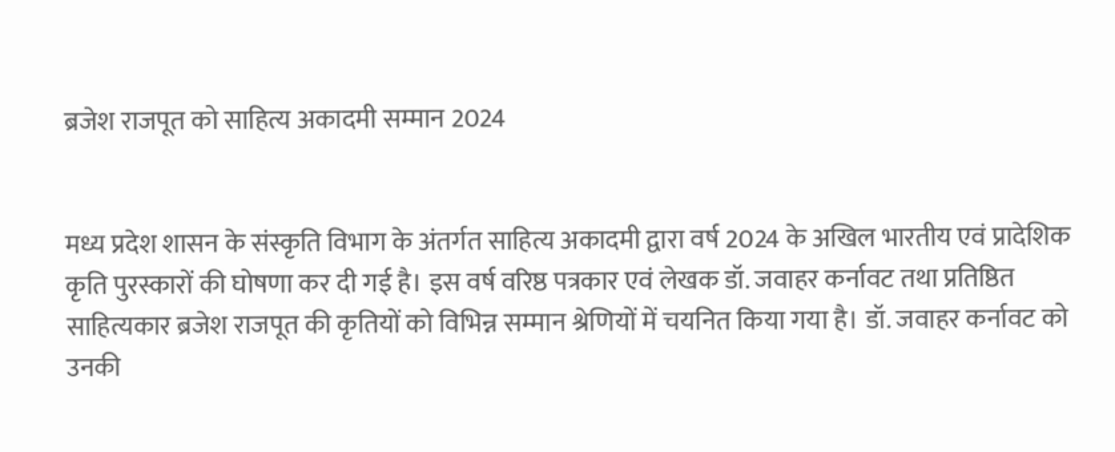ब्रजेश राजपूत को साहित्य अकादमी सम्मान 2024


मध्य प्रदेश शासन के संस्कृति विभाग के अंतर्गत साहित्य अकादमी द्वारा वर्ष 2024 के अखिल भारतीय एवं प्रादेशिक कृति पुरस्कारों की घोषणा कर दी गई है। इस वर्ष वरिष्ठ पत्रकार एवं लेखक डॉ. जवाहर कर्नावट तथा प्रतिष्ठित साहित्यकार ब्रजेश राजपूत की कृतियों को विभिन्न सम्मान श्रेणियों में चयनित किया गया है। डॉ. जवाहर कर्नावट को उनकी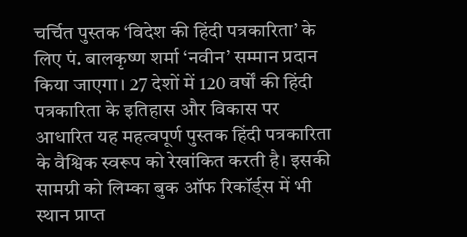चर्चित पुस्तक ‘विदेश की हिंदी पत्रकारिता’ के लिए पं. बालकृष्ण शर्मा ‘नवीन’ सम्मान प्रदान किया जाएगा। 27 देशों में 120 वर्षों की हिंदी पत्रकारिता के इतिहास और विकास पर आधारित यह महत्वपूर्ण पुस्तक हिंदी पत्रकारिता के वैश्विक स्वरूप को रेखांकित करती है। इसकी सामग्री को लिम्का बुक ऑफ रिकॉर्ड्स में भी स्थान प्राप्त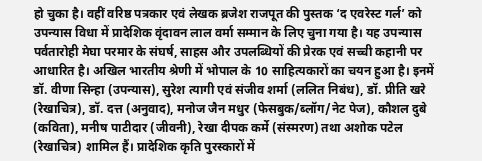हो चुका है। वहीं वरिष्ठ पत्रकार एवं लेखक ब्रजेश राजपूत की पुस्तक ‘द एवरेस्ट गर्ल’ को उपन्यास विधा में प्रादेशिक वृंदावन लाल वर्मा सम्मान के लिए चुना गया है। यह उपन्यास पर्वतारोही मेघा परमार के संघर्ष, साहस और उपलब्धियों की प्रेरक एवं सच्ची कहानी पर आधारित है। अखिल भारतीय श्रेणी में भोपाल के 10 साहित्यकारों का चयन हुआ है। इनमें डॉ. वीणा सिन्हा (उपन्यास), सुरेश त्यागी एवं संजीव शर्मा (ललित निबंध), डॉ. प्रीति खरे (रेखाचित्र), डॉ. दत्त (अनुवाद), मनोज जैन मधुर (फेसबुक/ब्लॉग/नेट पेज), कौशल दुबे (कविता), मनीष पाटीदार (जीवनी), रेखा दीपक कर्मे (संस्मरण) तथा अशोक पटेल (रेखाचित्र) शामिल हैं। प्रादेशिक कृति पुरस्कारों में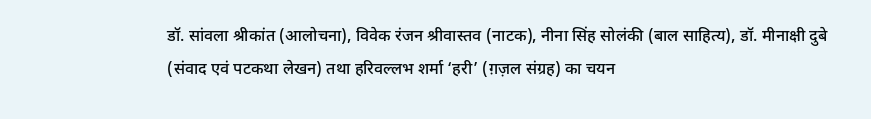डॉ. सांवला श्रीकांत (आलोचना), विवेक रंजन श्रीवास्तव (नाटक), नीना सिंह सोलंकी (बाल साहित्य), डॉ. मीनाक्षी दुबे (संवाद एवं पटकथा लेखन) तथा हरिवल्लभ शर्मा ‘हरी’ (ग़ज़ल संग्रह) का चयन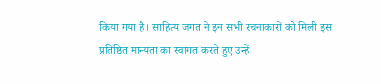किया गया है। साहित्य जगत ने इन सभी रचनाकारों को मिली इस प्रतिष्ठित मान्यता का स्वागत करते हुए उन्हें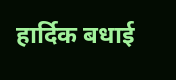हार्दिक बधाई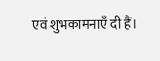एवं शुभकामनाएँ दी हैं।